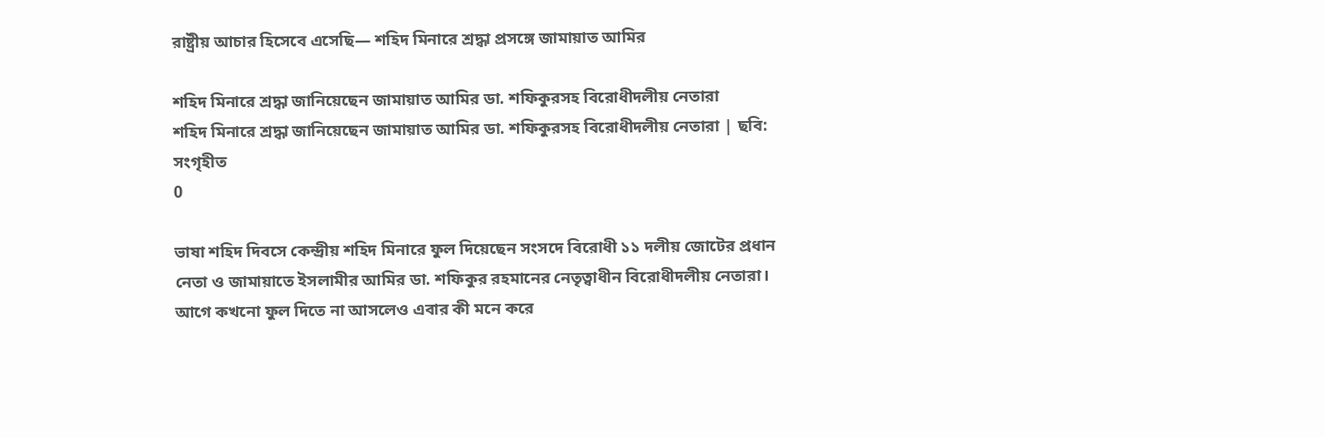রাষ্ট্রীয় আচার হিসেবে এসেছি— শহিদ মিনারে শ্রদ্ধা প্রসঙ্গে জামায়াত আমির

শহিদ মিনারে শ্রদ্ধা জানিয়েছেন জামায়াত আমির ডা. শফিকুরসহ বিরোধীদলীয় নেতারা
শহিদ মিনারে শ্রদ্ধা জানিয়েছেন জামায়াত আমির ডা. শফিকুরসহ বিরোধীদলীয় নেতারা | ছবি: সংগৃহীত
0

ভাষা শহিদ দিবসে কেন্দ্রীয় শহিদ মিনারে ফুল দিয়েছেন সংসদে বিরোধী ১১ দলীয় জোটের প্রধান নেতা ও জামায়াতে ইসলামীর আমির ডা. শফিকুর রহমানের নেতৃত্বাধীন বিরোধীদলীয় নেতারা। আগে কখনো ফুল দিতে না আসলেও এবার কী মনে করে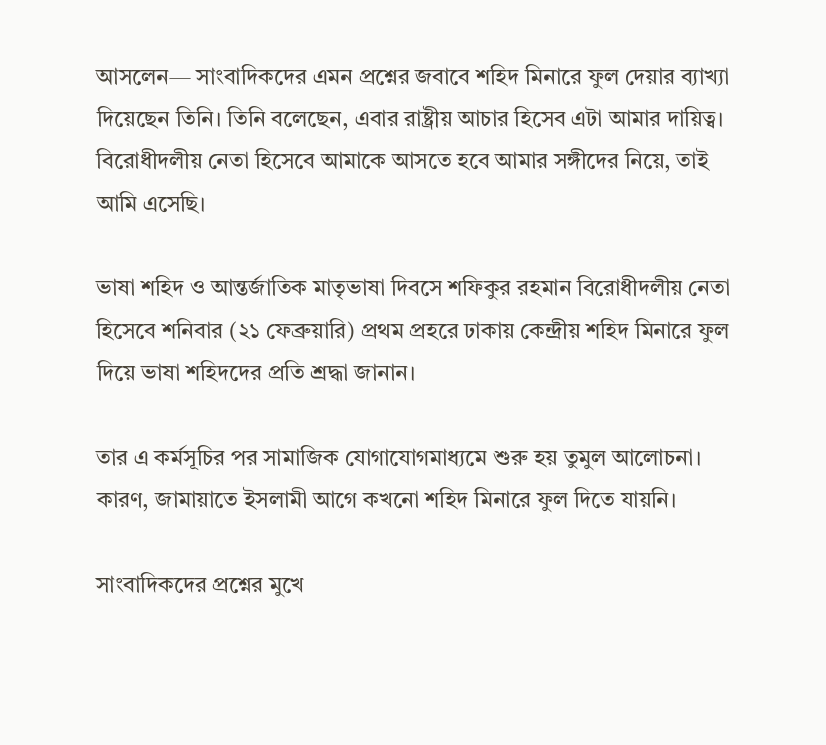আসলেন— সাংবাদিকদের এমন প্রশ্নের জবাবে শহিদ মিনারে ফুল দেয়ার ব্যাখ্যা দিয়েছেন তিনি। তিনি বলেছেন, এবার রাষ্ট্রীয় আচার হিসেব এটা আমার দায়িত্ব। বিরোধীদলীয় নেতা হিসেবে আমাকে আসতে হবে আমার সঙ্গীদের নিয়ে, তাই আমি এসেছি।

ভাষা শহিদ ও আন্তর্জাতিক মাতৃভাষা দিবসে শফিকুর রহমান বিরোধীদলীয় নেতা হিসেবে শনিবার (২১ ফেব্রুয়ারি) প্রথম প্রহরে ঢাকায় কেন্দ্রীয় শহিদ মিনারে ফুল দিয়ে ভাষা শহিদদের প্রতি শ্রদ্ধা জানান।

তার এ কর্মসূচির পর সামাজিক যোগাযোগমাধ্যমে শুরু হয় তুমুল আলোচনা। কারণ, জামায়াতে ইসলামী আগে কখনো শহিদ মিনারে ফুল দিতে যায়নি।

সাংবাদিকদের প্রশ্নের মুখে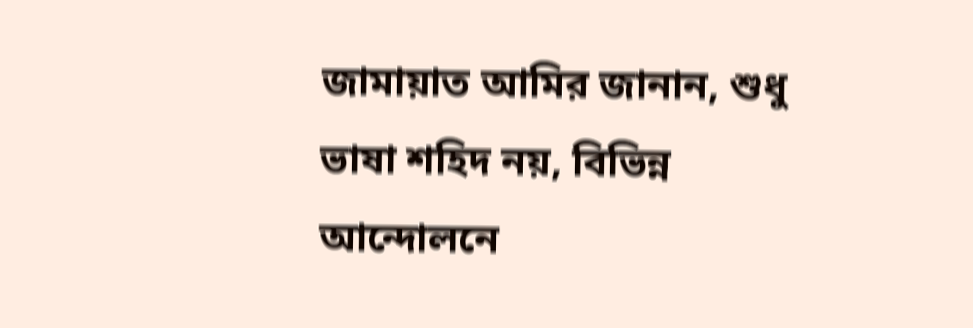জামায়াত আমির জানান, শুধু ভাষা শহিদ নয়, বিভিন্ন আন্দোলনে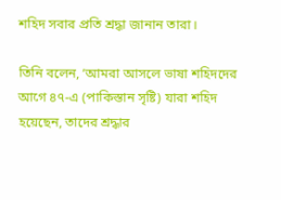শহিদ সবার প্রতি শ্রদ্ধা জানান তারা।

তিনি বলেন, ‘আমরা আসলে ভাষা শহিদদের আগে ৪৭-এ (পাকিস্তান সৃষ্টি) যারা শহিদ হয়েছেন, তাদের শ্রদ্ধার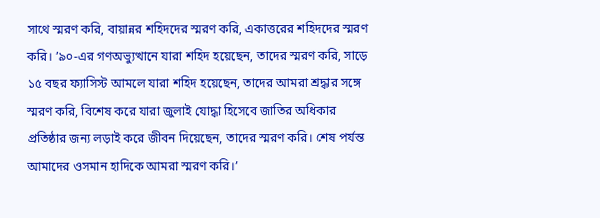সাথে স্মরণ করি, বায়ান্নর শহিদদের স্মরণ করি, একাত্তরের শহিদদের স্মরণ করি। ’৯০-এর গণঅভ্যুত্থানে যারা শহিদ হয়েছেন, তাদের স্মরণ করি, সাড়ে ১৫ বছর ফ্যাসিস্ট আমলে যারা শহিদ হয়েছেন, তাদের আমরা শ্রদ্ধার সঙ্গে স্মরণ করি, বিশেষ করে যারা জুলাই যোদ্ধা হিসেবে জাতির অধিকার প্রতিষ্ঠার জন্য লড়াই করে জীবন দিয়েছেন, তাদের স্মরণ করি। শেষ পর্যন্ত আমাদের ওসমান হাদিকে আমরা স্মরণ করি।’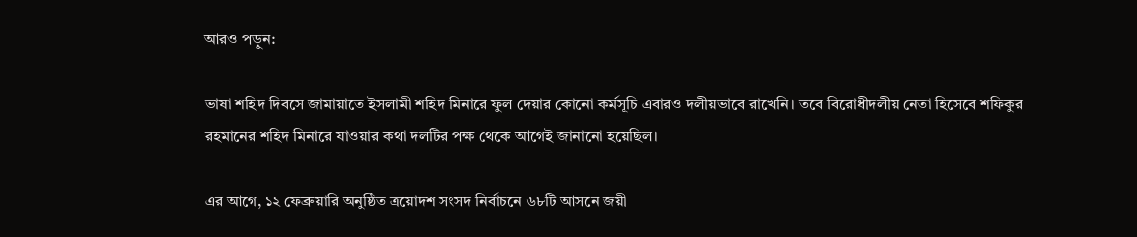আরও পড়ুন:

ভাষা শহিদ দিবসে জামায়াতে ইসলামী শহিদ মিনারে ফুল দেয়ার কোনো কর্মসূচি এবারও দলীয়ভাবে রাখেনি। তবে বিরোধীদলীয় নেতা হিসেবে শফিকুর রহমানের শহিদ মিনারে যাওয়ার কথা দলটির পক্ষ থেকে আগেই জানানো হয়েছিল।

এর আগে, ১২ ফেব্রুয়ারি অনুষ্ঠিত ত্রয়োদশ সংসদ নির্বাচনে ৬৮টি আসনে জয়ী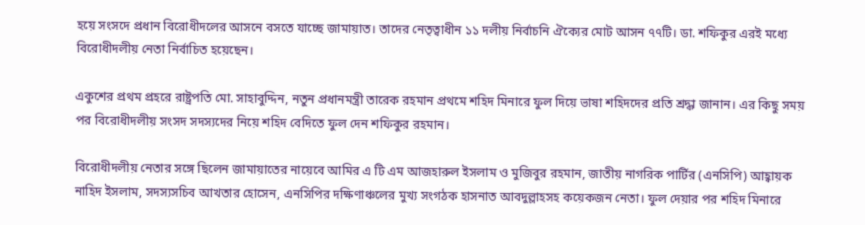হয়ে সংসদে প্রধান বিরোধীদলের আসনে বসতে যাচ্ছে জামায়াত। তাদের নেতৃত্বাধীন ১১ দলীয় নির্বাচনি ঐক্যের মোট আসন ৭৭টি। ডা. শফিকুর এরই মধ্যে বিরোধীদলীয় নেতা নির্বাচিত হয়েছেন।

একুশের প্রথম প্রহরে রাষ্ট্রপতি মো. সাহাবুদ্দিন, নতুন প্রধানমন্ত্রী তারেক রহমান প্রথমে শহিদ মিনারে ফুল দিয়ে ভাষা শহিদদের প্রতি শ্রদ্ধা জানান। এর কিছু সময় পর বিরোধীদলীয় সংসদ সদস্যদের নিয়ে শহিদ বেদিতে ফুল দেন শফিকুর রহমান।

বিরোধীদলীয় নেতার সঙ্গে ছিলেন জামায়াতের নায়েবে আমির এ টি এম আজহারুল ইসলাম ও মুজিবুর রহমান, জাতীয় নাগরিক পার্টির (এনসিপি) আহ্বায়ক নাহিদ ইসলাম, সদস্যসচিব আখতার হোসেন, এনসিপির দক্ষিণাঞ্চলের মুখ্য সংগঠক হাসনাত আবদুল্লাহসহ কয়েকজন নেতা। ফুল দেয়ার পর শহিদ মিনারে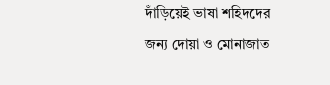দাঁড়িয়েই ভাষা শহিদদের জন্য দোয়া ও মোনাজাত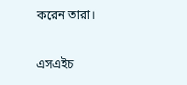করেন তারা।

এসএইচ